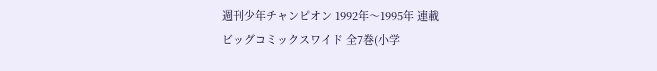週刊少年チャンピオン 1992年〜1995年 連載
ビッグコミックスワイド 全7巻(小学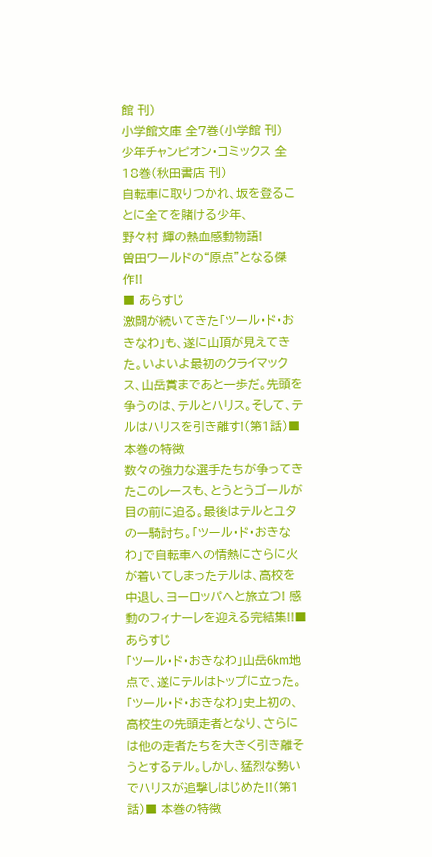館 刊)
小学館文庫 全7巻(小学館 刊)
少年チャンピオン・コミックス 全18巻(秋田書店 刊)
自転車に取りつかれ、坂を登ることに全てを賭ける少年、
野々村 輝の熱血感動物語!
曽田ワールドの“原点”となる傑作!!
■ あらすじ
激闘が続いてきた「ツール・ド・おきなわ」も、遂に山頂が見えてきた。いよいよ最初のクライマックス、山岳賞まであと一歩だ。先頭を争うのは、テルとハリス。そして、テルはハリスを引き離す!(第1話)■ 本巻の特徴
数々の強力な選手たちが争ってきたこのレースも、とうとうゴールが目の前に迫る。最後はテルとユタの一騎討ち。「ツール・ド・おきなわ」で自転車への情熱にさらに火が着いてしまったテルは、高校を中退し、ヨーロッパへと旅立つ! 感動のフィナーレを迎える完結集!!■ あらすじ
「ツール・ド・おきなわ」山岳6km地点で、遂にテルはトップに立った。「ツール・ド・おきなわ」史上初の、高校生の先頭走者となり、さらには他の走者たちを大きく引き離そうとするテル。しかし、猛烈な勢いでハリスが追撃しはじめた!!(第1話)■ 本巻の特徴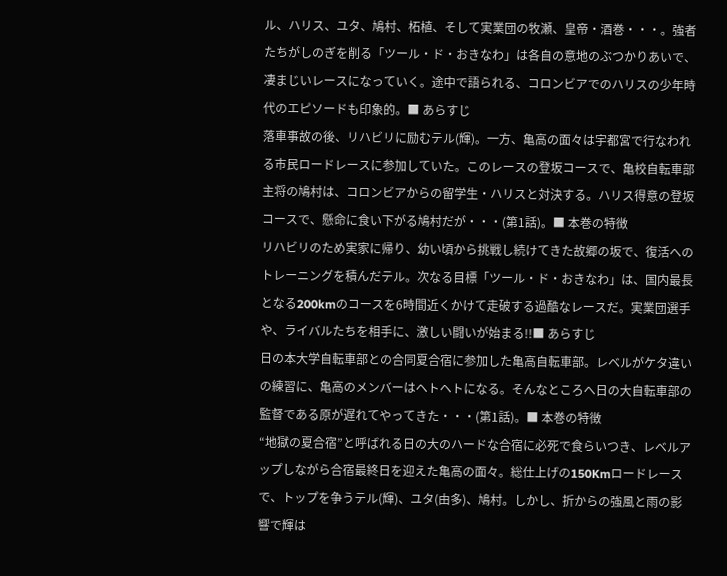ル、ハリス、ユタ、鳩村、柘植、そして実業団の牧瀬、皇帝・酒巻・・・。強者たちがしのぎを削る「ツール・ド・おきなわ」は各自の意地のぶつかりあいで、凄まじいレースになっていく。途中で語られる、コロンビアでのハリスの少年時代のエピソードも印象的。■ あらすじ
落車事故の後、リハビリに励むテル(輝)。一方、亀高の面々は宇都宮で行なわれる市民ロードレースに参加していた。このレースの登坂コースで、亀校自転車部主将の鳩村は、コロンビアからの留学生・ハリスと対決する。ハリス得意の登坂コースで、懸命に食い下がる鳩村だが・・・(第1話)。■ 本巻の特徴
リハビリのため実家に帰り、幼い頃から挑戦し続けてきた故郷の坂で、復活へのトレーニングを積んだテル。次なる目標「ツール・ド・おきなわ」は、国内最長となる200kmのコースを6時間近くかけて走破する過酷なレースだ。実業団選手や、ライバルたちを相手に、激しい闘いが始まる!!■ あらすじ
日の本大学自転車部との合同夏合宿に参加した亀高自転車部。レベルがケタ違いの練習に、亀高のメンバーはヘトヘトになる。そんなところへ日の大自転車部の監督である原が遅れてやってきた・・・(第1話)。■ 本巻の特徴
“地獄の夏合宿”と呼ばれる日の大のハードな合宿に必死で食らいつき、レベルアップしながら合宿最終日を迎えた亀高の面々。総仕上げの150Kmロードレースで、トップを争うテル(輝)、ユタ(由多)、鳩村。しかし、折からの強風と雨の影響で輝は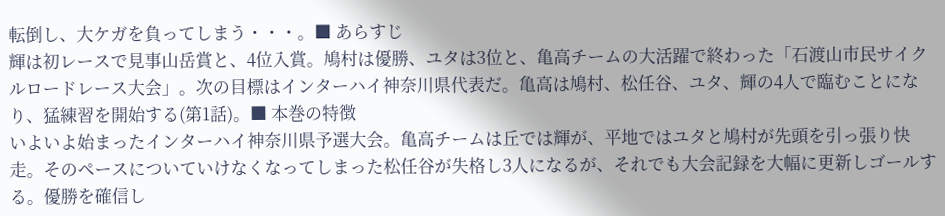転倒し、大ケガを負ってしまう・・・。■ あらすじ
輝は初レースで見事山岳賞と、4位入賞。鳩村は優勝、ユタは3位と、亀高チームの大活躍で終わった「石渡山市民サイクルロードレース大会」。次の目標はインターハイ神奈川県代表だ。亀高は鳩村、松任谷、ユタ、輝の4人で臨むことになり、猛練習を開始する(第1話)。■ 本巻の特徴
いよいよ始まったインターハイ神奈川県予選大会。亀高チームは丘では輝が、平地ではユタと鳩村が先頭を引っ張り快走。そのペースについていけなくなってしまった松任谷が失格し3人になるが、それでも大会記録を大幅に更新しゴールする。優勝を確信し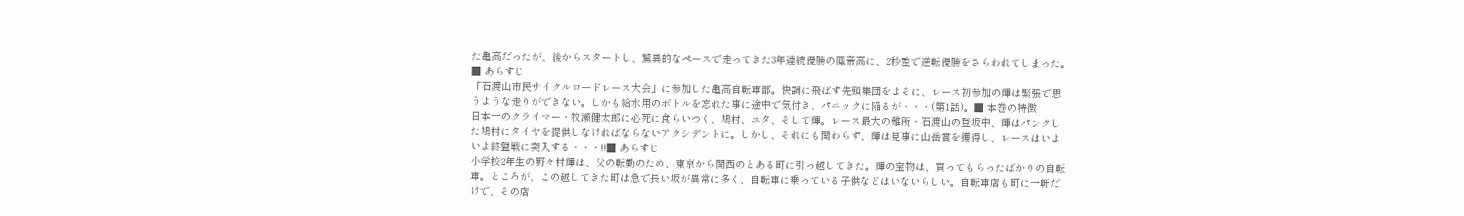た亀高だったが、後からスタートし、驚異的なペースで走ってきた3年連続優勝の鳳帝高に、2秒差で逆転優勝をさらわれてしまった。■ あらすじ
「石渡山市民サイクルロードレース大会」に参加した亀高自転車部。快調に飛ばす先頭集団をよそに、レース初参加の輝は緊張で思うような走りができない。しかも給水用のボトルを忘れた事に途中で気付き、パニックに陥るが・・・(第1話)。■ 本巻の特徴
日本一のクライマー・牧瀬健太郎に必死に食らいつく、鳩村、ユタ、そして輝。レース最大の難所・石渡山の登坂中、輝はパンクした鳩村にタイヤを提供しなければならないアクシデントに。しかし、それにも関わらず、輝は見事に山岳賞を獲得し、レースはいよいよ終盤戦に突入する・・・!!■ あらすじ
小学校2年生の野々村輝は、父の転勤のため、東京から関西のとある町に引っ越してきた。輝の宝物は、買ってもらったばかりの自転車。ところが、この越してきた町は急で長い坂が異常に多く、自転車に乗っている子供などはいないらしい。自転車店も町に一軒だけで、その店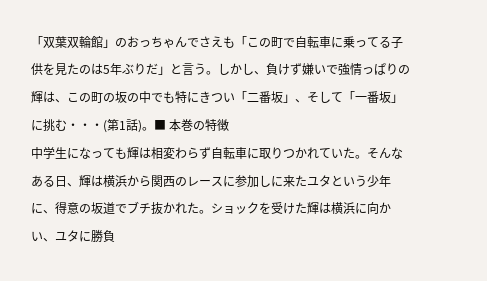「双葉双輪館」のおっちゃんでさえも「この町で自転車に乗ってる子供を見たのは5年ぶりだ」と言う。しかし、負けず嫌いで強情っぱりの輝は、この町の坂の中でも特にきつい「二番坂」、そして「一番坂」に挑む・・・(第1話)。■ 本巻の特徴
中学生になっても輝は相変わらず自転車に取りつかれていた。そんなある日、輝は横浜から関西のレースに参加しに来たユタという少年に、得意の坂道でブチ抜かれた。ショックを受けた輝は横浜に向かい、ユタに勝負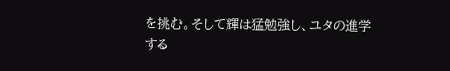を挑む。そして輝は猛勉強し、ユタの進学する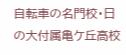自転車の名門校・日の大付属亀ケ丘高校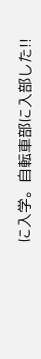に入学。自転車部に入部した!!